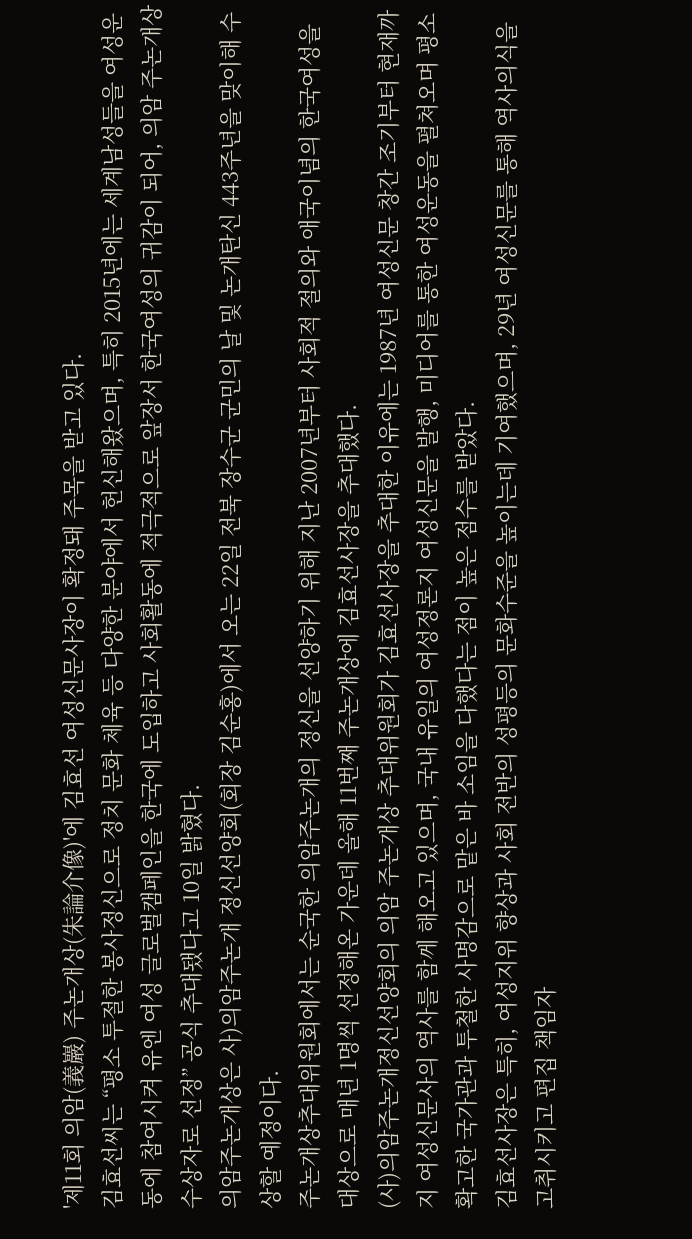'제11회 의암(義巖) 주논개상(朱論介像)'에 김효선 여성신문사장이 확정돼 주목을 받고 있다.
김효선씨는 “평소 투절한 봉사정신으로 정치 문화 체육 등 다양한 분야에서 헌신해왔으며, 특히 2015년에는 세계남성들을 여성운동에 참여시켜 유엔 여성 글로벌캠페인을 한국에 도입하고 사회활동에 적극적으로 앞장서 한국여성의 귀감이 되어, 의암 주논개상 수상자로 선정” 공식 추대됐다고 10일 밝혔다.
의암주논개상은 사)의암주논개 정신선양회(회장 김순홍)에서 오는 22일 전북 장수군 군민의 날 및 논개탄신 443주년을 맞이해 수상할 예정이다.
주논개상추대위원회에서는 순국한 의암주논개의 정신을 선양하기 위해 지난 2007년부터 사회적 절의와 애국이념의 한국여성을 대상으로 매년 1명씩 선정해온 가운데 올해 11번째 주논개상에 김효선사장을 추대했다.
(사)의암주논개정신선양회의 의암 주논개상 추대위원회가 김효선사장을 추대한 이유에는 1987년 여성신문 창간 조기부터 현재까지 여성신문사의 역사를 함께 해오고 있으며, 국내 유일의 여성정론지 여성신문을 발행, 미디어를 통한 여성운동을 펼쳐오며 평소 확고한 국가관과 투철한 사명감으로 맡은 바 소임을 다했다는 점이 높은 점수를 받았다.
김효선사장은 특히, 여성지위 향상과 사회 전반의 성평등의 문화수준을 높이는데 기여했으며, 29년 여성신문를 통해 역사의식을 고취시키고 편집 책임자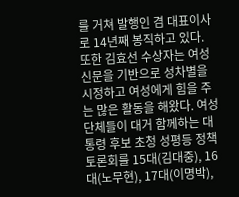를 거쳐 발행인 겸 대표이사로 14년째 봉직하고 있다.
또한 김효선 수상자는 여성신문을 기반으로 성차별을 시정하고 여성에게 힘을 주는 많은 활동을 해왔다. 여성단체들이 대거 함께하는 대통령 후보 초청 성평등 정책토론회를 15대(김대중), 16대(노무현), 17대(이명박),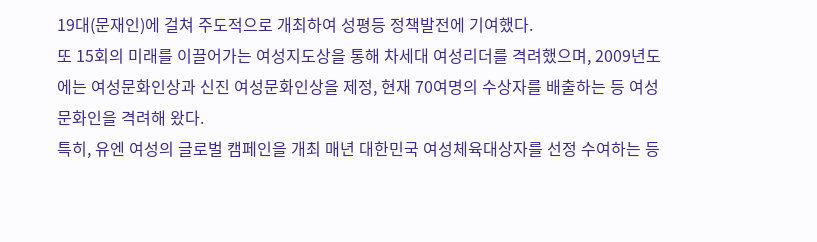19대(문재인)에 걸쳐 주도적으로 개최하여 성평등 정책발전에 기여했다.
또 15회의 미래를 이끌어가는 여성지도상을 통해 차세대 여성리더를 격려했으며, 2009년도에는 여성문화인상과 신진 여성문화인상을 제정, 현재 70여명의 수상자를 배출하는 등 여성문화인을 격려해 왔다.
특히, 유엔 여성의 글로벌 캠페인을 개최 매년 대한민국 여성체육대상자를 선정 수여하는 등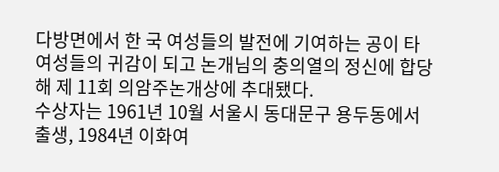다방면에서 한 국 여성들의 발전에 기여하는 공이 타 여성들의 귀감이 되고 논개님의 충의열의 정신에 합당해 제 11회 의암주논개상에 추대됐다.
수상자는 1961년 10월 서울시 동대문구 용두동에서 출생, 1984년 이화여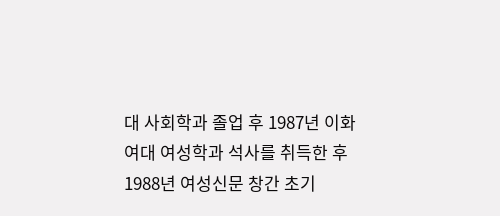대 사회학과 졸업 후 1987년 이화여대 여성학과 석사를 취득한 후 1988년 여성신문 창간 초기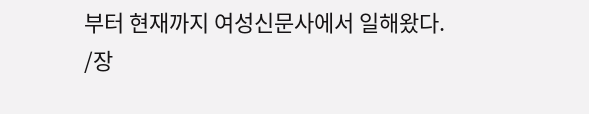부터 현재까지 여성신문사에서 일해왔다. /장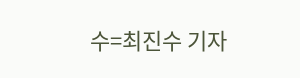수=최진수 기자